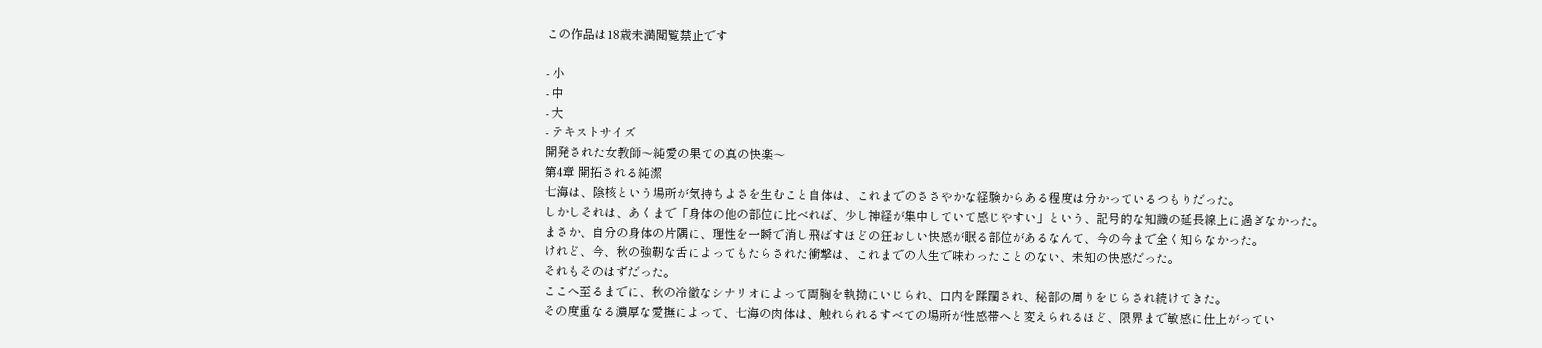この作品は18歳未満閲覧禁止です

- 小
- 中
- 大
- テキストサイズ
開発された女教師〜純愛の果ての真の快楽〜
第4章 開拓される純潔
七海は、陰核という場所が気持ちよさを生むこと自体は、これまでのささやかな経験からある程度は分かっているつもりだった。
しかしそれは、あくまで「身体の他の部位に比べれば、少し神経が集中していて感じやすい」という、記号的な知識の延長線上に過ぎなかった。
まさか、自分の身体の片隅に、理性を一瞬で消し飛ばすほどの狂おしい快感が眠る部位があるなんて、今の今まで全く知らなかった。
けれど、今、秋の強靭な舌によってもたらされた衝撃は、これまでの人生で味わったことのない、未知の快感だった。
それもそのはずだった。
ここへ至るまでに、秋の冷徹なシナリオによって両胸を執拗にいじられ、口内を蹂躙され、秘部の周りをじらされ続けてきた。
その度重なる濃厚な愛撫によって、七海の肉体は、触れられるすべての場所が性感帯へと変えられるほど、限界まで敏感に仕上がってい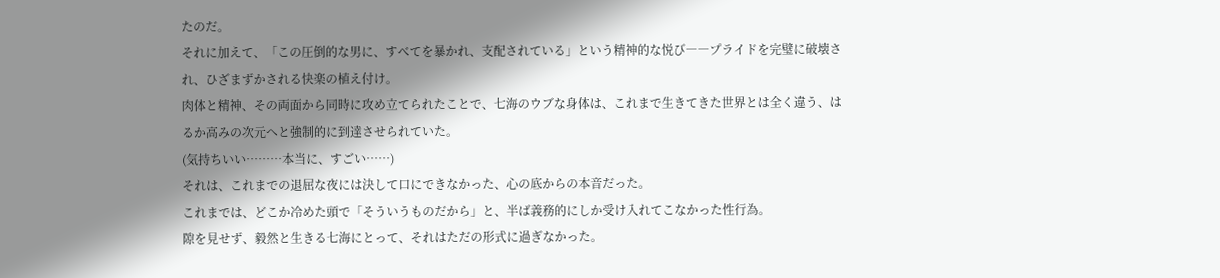たのだ。
それに加えて、「この圧倒的な男に、すべてを暴かれ、支配されている」という精神的な悦び――プライドを完璧に破壊され、ひざまずかされる快楽の植え付け。
肉体と精神、その両面から同時に攻め立てられたことで、七海のウブな身体は、これまで生きてきた世界とは全く違う、はるか高みの次元へと強制的に到達させられていた。
(気持ちいい………本当に、すごい……)
それは、これまでの退屈な夜には決して口にできなかった、心の底からの本音だった。
これまでは、どこか冷めた頭で「そういうものだから」と、半ば義務的にしか受け入れてこなかった性行為。
隙を見せず、毅然と生きる七海にとって、それはただの形式に過ぎなかった。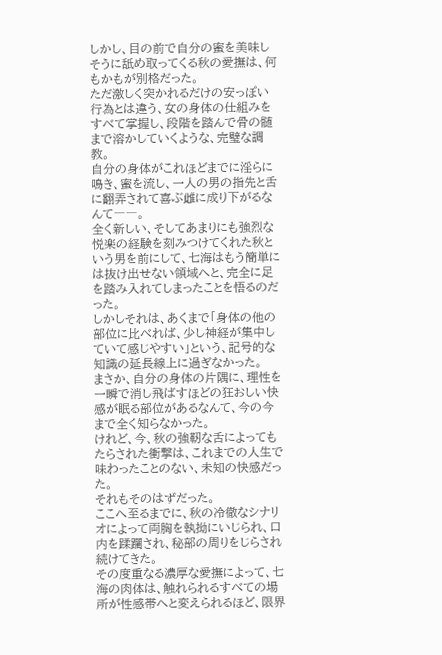しかし、目の前で自分の蜜を美味しそうに舐め取ってくる秋の愛撫は、何もかもが別格だった。
ただ激しく突かれるだけの安っぽい行為とは違う、女の身体の仕組みをすべて掌握し、段階を踏んで骨の髄まで溶かしていくような、完璧な調教。
自分の身体がこれほどまでに淫らに鳴き、蜜を流し、一人の男の指先と舌に翻弄されて喜ぶ雌に成り下がるなんて――。
全く新しい、そしてあまりにも強烈な悦楽の経験を刻みつけてくれた秋という男を前にして、七海はもう簡単には抜け出せない領域へと、完全に足を踏み入れてしまったことを悟るのだった。
しかしそれは、あくまで「身体の他の部位に比べれば、少し神経が集中していて感じやすい」という、記号的な知識の延長線上に過ぎなかった。
まさか、自分の身体の片隅に、理性を一瞬で消し飛ばすほどの狂おしい快感が眠る部位があるなんて、今の今まで全く知らなかった。
けれど、今、秋の強靭な舌によってもたらされた衝撃は、これまでの人生で味わったことのない、未知の快感だった。
それもそのはずだった。
ここへ至るまでに、秋の冷徹なシナリオによって両胸を執拗にいじられ、口内を蹂躙され、秘部の周りをじらされ続けてきた。
その度重なる濃厚な愛撫によって、七海の肉体は、触れられるすべての場所が性感帯へと変えられるほど、限界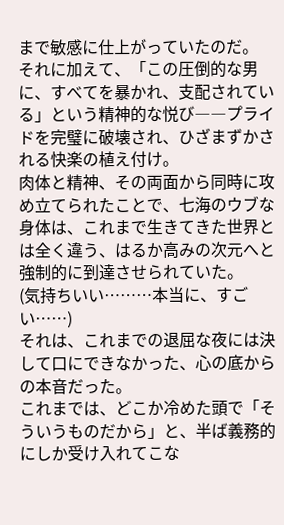まで敏感に仕上がっていたのだ。
それに加えて、「この圧倒的な男に、すべてを暴かれ、支配されている」という精神的な悦び――プライドを完璧に破壊され、ひざまずかされる快楽の植え付け。
肉体と精神、その両面から同時に攻め立てられたことで、七海のウブな身体は、これまで生きてきた世界とは全く違う、はるか高みの次元へと強制的に到達させられていた。
(気持ちいい………本当に、すごい……)
それは、これまでの退屈な夜には決して口にできなかった、心の底からの本音だった。
これまでは、どこか冷めた頭で「そういうものだから」と、半ば義務的にしか受け入れてこな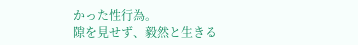かった性行為。
隙を見せず、毅然と生きる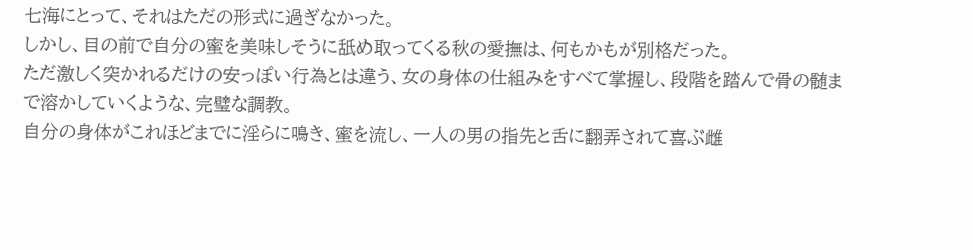七海にとって、それはただの形式に過ぎなかった。
しかし、目の前で自分の蜜を美味しそうに舐め取ってくる秋の愛撫は、何もかもが別格だった。
ただ激しく突かれるだけの安っぽい行為とは違う、女の身体の仕組みをすべて掌握し、段階を踏んで骨の髄まで溶かしていくような、完璧な調教。
自分の身体がこれほどまでに淫らに鳴き、蜜を流し、一人の男の指先と舌に翻弄されて喜ぶ雌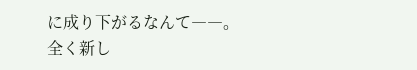に成り下がるなんて――。
全く新し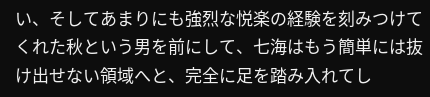い、そしてあまりにも強烈な悦楽の経験を刻みつけてくれた秋という男を前にして、七海はもう簡単には抜け出せない領域へと、完全に足を踏み入れてし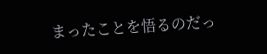まったことを悟るのだっ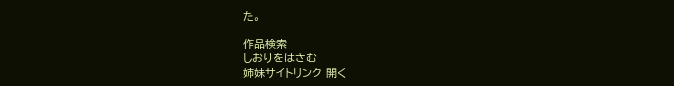た。

作品検索
しおりをはさむ
姉妹サイトリンク 開く